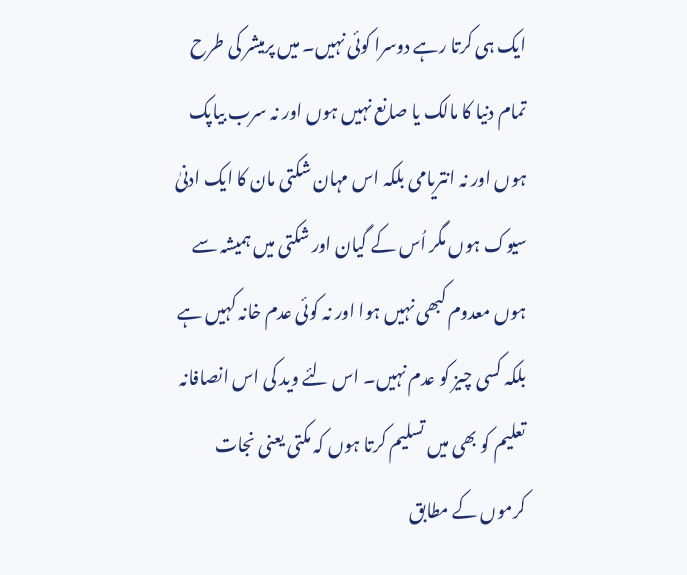ایک ہی کرتا رہے دوسرا کوئی نہیں۔ میں پرمیشر کی طرح تمام دنیا کا مالک یا صانع نہیں ہوں اور نہ سرب بیاپک ہوں اور نہ انتریامی بلکہ اس مہان شکتی مان کا ایک ادنیٰ سیوک ہوں مگر اُس کے گیان اور شکتی میں ہمیشہ سے ہوں معدوم کبھی نہیں ہوا اور نہ کوئی عدم خانہ کہیں ہے بلکہ کسی چیز کو عدم نہیں۔ اس لئے وید کی اس انصافانہ تعلیم کو بھی میں تسلیم کرتا ہوں کہ مکتی یعنی نجات کرموں کے مطابق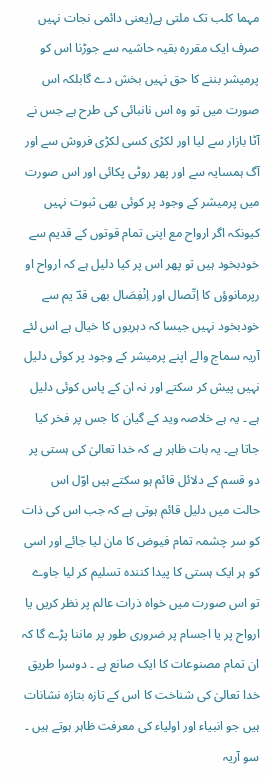مہما کلب تک ملتی ہے(یعنی دائمی نجات نہیں صرف ایک مقررہ بقیہ حاشیہ سے جوڑنا اس کو پرمیشر بننے کا حق نہیں بخش دے گابلکہ اس صورت میں تو وہ اس نانبائی کی طرح ہے جس نے آٹا بازار سے لیا اور لکڑی کسی لکڑی فروش سے اور آگ ہمسایہ سے اور پھر روٹی پکائی اور اس صورت میں پرمیشر کے وجود پر کوئی بھی ثبوت نہیں کیونکہ اگر ارواح مع اپنی تمام قوتوں کے قدیم سے خودبخود ہیں تو پھر اس پر کیا دلیل ہے کہ ارواح او رپرمانوؤں کا اِتّصال اور اِنْفِصَال بھی قدؔ یم سے خودبخود نہیں جیسا کہ دہریوں کا خیال ہے اس لئے آریہ سماج والے اپنے پرمیشر کے وجود پر کوئی دلیل نہیں پیش کر سکتے اور نہ ان کے پاس کوئی دلیل ہے ۔ یہ ہے خلاصہ وید کے گیان کا جس پر فخر کیا جاتا ہے۔ یہ بات ظاہر ہے کہ خدا تعالیٰ کی ہستی پر دو قسم کے دلائل قائم ہو سکتے ہیں اوّل اس حالت میں دلیل قائم ہوتی ہے کہ جب اس کی ذات کو سر چشمہ تمام فیوض کا مان لیا جائے اور اسی کو ہر ایک ہستی کا پیدا کنندہ تسلیم کر لیا جاوے تو اس صورت میں خواہ ذرات عالم پر نظر کریں یا ارواح پر یا اجسام پر ضروری طور پر ماننا پڑے گا کہ ان تمام مصنوعات کا ایک صانع ہے ۔ دوسرا طریق خدا تعالیٰ کی شناخت کا اس کے تازہ بتازہ نشانات ہیں جو انبیاء اور اولیاء کی معرفت ظاہر ہوتے ہیں ۔ سو آریہ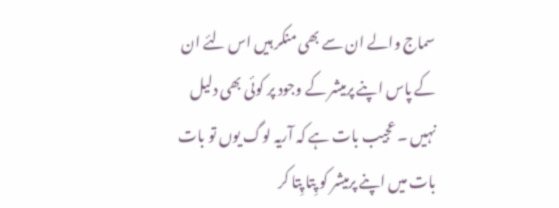سماج والے ان سے بھی منکر ہیں اس لئے ان کے پاس اپنے پرمیشر کے وجود پر کوئی بھی دلیل نہیں ۔ عجیب بات ہے کہ آریہ لوگ یوں تو بات بات میں اپنے پرمیشر کو پِتا پِتا کر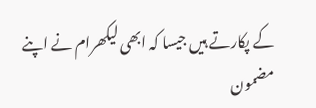کے پکارتے ہیں جیسا کہ ابھی لیکھرام نے اپنے مضمون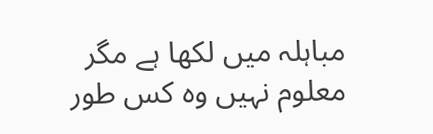مباہلہ میں لکھا ہے مگر معلوم نہیں وہ کس طور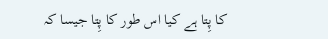کا پِتا ہے کیا اس طور کا پِتا جیسا کہ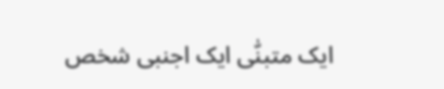ایک متبنّٰی ایک اجنبی شخص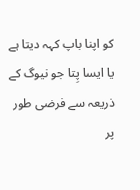کو اپنا باپ کہہ دیتا ہے یا ایسا پِتا جو نیوگ کے ذریعہ سے فرضی طور پر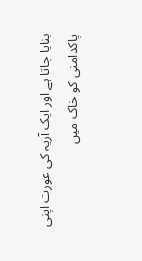بنایا جاتا ہے اور ایک آریہ کی عورت اپنی پاکدامنی کو خاک میں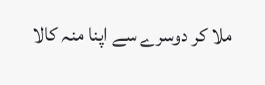ملا کر دوسرے سے اپنا منہ کالا